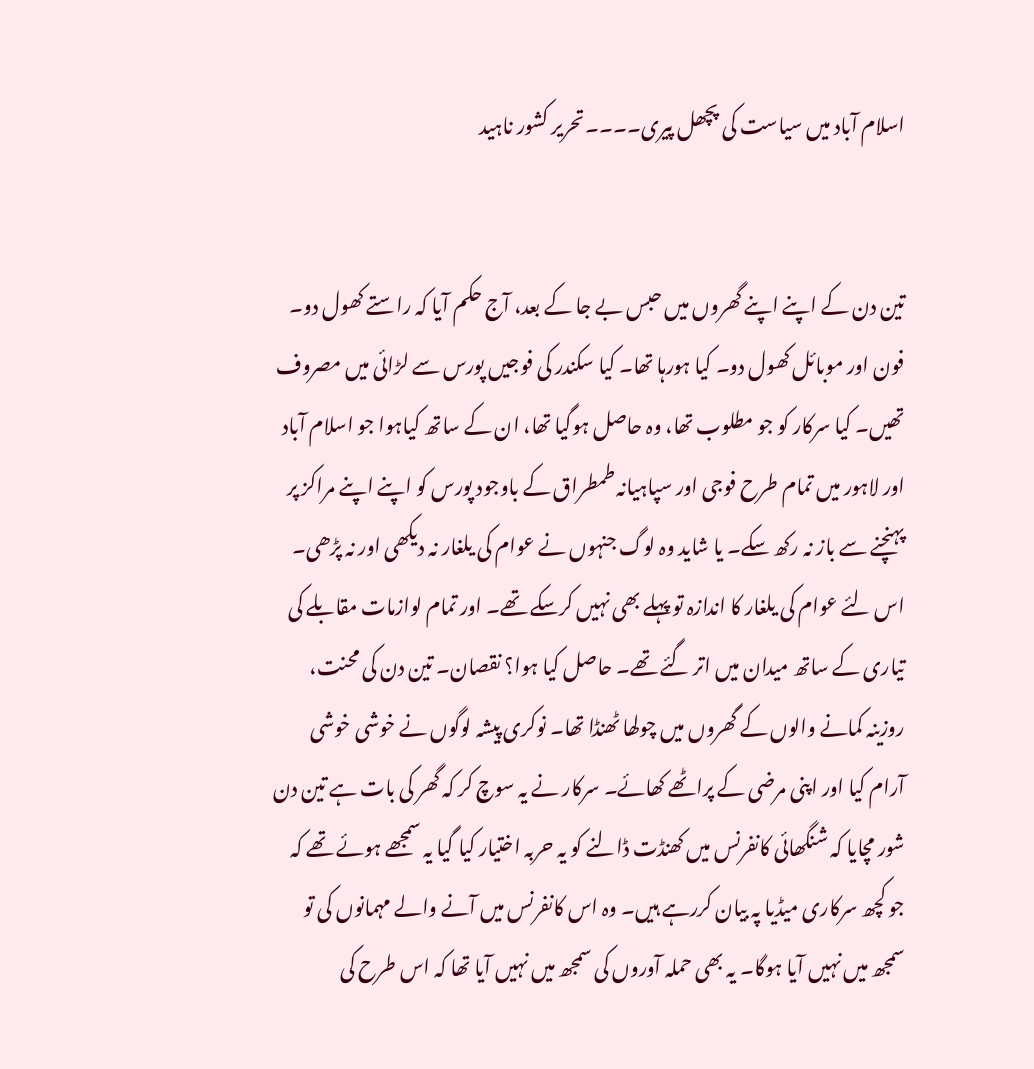اسلام آباد میں سیاست کی پچھل پیری۔۔۔۔تحریر کشور ناہید


تین دن کے اپنے اپنے گھروں میں حبس بے جا کے بعد، آج حکم آیا کہ راستے کھول دو۔ فون اور موبائل کھول دو۔ کیا ہورہا تھا۔ کیا سکندر کی فوجیں پورس سے لڑائی میں مصروف تھیں۔ کیا سرکار کو جو مطلوب تھا، وہ حاصل ہوگیا تھا، ان کے ساتھ کیاہوا جو اسلام آباد اور لاہور میں تمام طرح فوجی اور سپاہیانہ طمطراق کے باوجود پورس کو اپنے اپنے مراکز پر پہنچنے سے باز نہ رکھ سکے۔ یا شاید وہ لوگ جنہوں نے عوام کی یلغار نہ دیکھی اور نہ پڑھی۔ اس لئے عوام کی یلغار کا اندازہ تو پہلے بھی نہیں کرسکے تھے۔ اور تمام لوازمات مقابلے کی تیاری کے ساتھ میدان میں اتر گئے تھے۔ حاصل کیا ہوا؟ نقصان۔ تین دن کی محنت، روزینہ کمانے والوں کے گھروں میں چولھا ٹھنڈا تھا۔ نوکری پیشہ لوگوں نے خوشی خوشی آرام کیا اور اپنی مرضی کے پراٹھے کھائے۔ سرکار نے یہ سوچ کر کہ گھر کی بات ہے تین دن شور مچایا کہ شنگھائی کانفرنس میں کھنڈت ڈالنے کو یہ حربہ اختیار کیا گیا یہ سمجھے ہوئے تھے کہ جو کچھ سرکاری میڈیا پہ بیان کررہے ہیں۔ وہ اس کانفرنس میں آنے والے مہمانوں کی تو سمجھ میں نہیں آیا ہوگا۔ یہ بھی حملہ آوروں کی سمجھ میں نہیں آیا تھا کہ اس طرح کی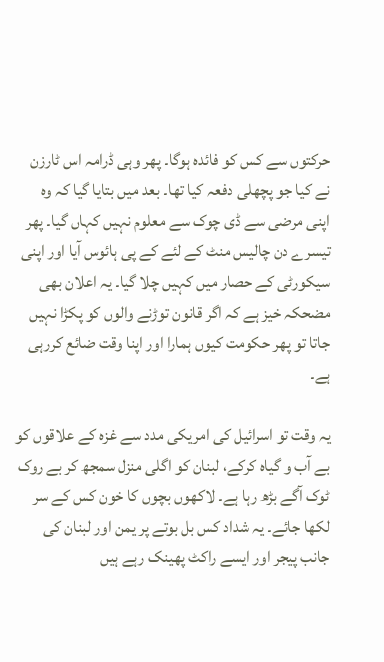حرکتوں سے کس کو فائدہ ہوگا۔ پھر وہی ڈرامہ اس ٹارزن نے کیا جو پچھلی دفعہ کیا تھا۔ بعد میں بتایا گیا کہ وہ اپنی مرضی سے ڈی چوک سے معلوم نہیں کہاں گیا۔ پھر تیسرے دن چالیس منٹ کے لئے کے پی ہائوس آیا اور اپنی سیکورٹی کے حصار میں کہیں چلا گیا۔ یہ اعلان بھی مضحکہ خیز ہے کہ اگر قانون توڑنے والوں کو پکڑا نہیں جاتا تو پھر حکومت کیوں ہمارا اور اپنا وقت ضائع کررہی ہے۔

یہ وقت تو اسرائیل کی امریکی مدد سے غزہ کے علاقوں کو بے آب و گیاہ کرکے، لبنان کو اگلی منزل سمجھ کر بے روک ٹوک آگے بڑھ رہا ہے۔ لاکھوں بچوں کا خون کس کے سر لکھا جائے۔ یہ شداد کس بل بوتے پر یمن اور لبنان کی جانب پیجر اور ایسے راکٹ پھینک رہے ہیں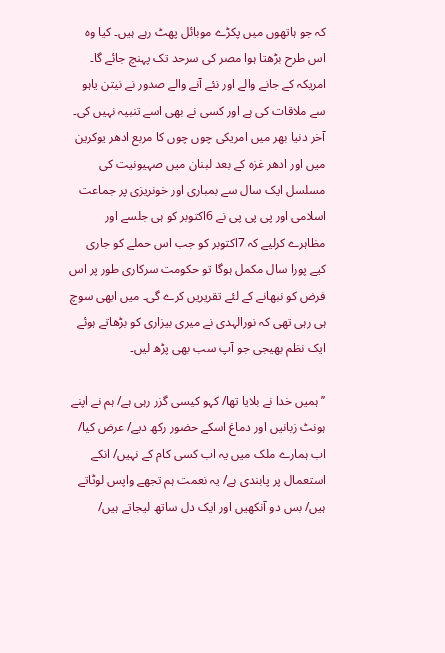کہ جو ہاتھوں میں پکڑے موبائل پھٹ رہے ہیں۔ کیا وہ اس طرح بڑھتا ہوا مصر کی سرحد تک پہنچ جائے گا۔ امریکہ کے جانے والے اور نئے آنے والے صدور نے نیتن یاہو سے ملاقات کی ہے اور کسی نے بھی اسے تنبیہ نہیں کی۔ آخر دنیا بھر میں امریکی چوں چوں کا مربع ادھر یوکرین میں اور ادھر غزہ کے بعد لبنان میں صہیونیت کی مسلسل ایک سال سے بمباری اور خونریزی پر جماعت اسلامی اور پی پی پی نے 6اکتوبر کو ہی جلسے اور مظاہرے کرلیے کہ 7اکتوبر کو جب اس حملے کو جاری کیے پورا سال مکمل ہوگا تو حکومت سرکاری طور پر اس فرض کو نبھانے کے لئے تقریریں کرے گی۔ میں ابھی سوچ ہی رہی تھی کہ نورالہدی نے میری بیزاری کو بڑھاتے ہوئے ایک نظم بھیجی جو آپ سب بھی پڑھ لیں۔

’’ہمیں خدا نے بلایا تھا/ کہو کیسی گزر رہی ہے/ ہم نے اپنے ہونٹ زبانیں اور دماغ اسکے حضور رکھ دیے/ عرض کیا/ اب ہمارے ملک میں یہ اب کسی کام کے نہیں/ انکے استعمال پر پابندی ہے/ یہ نعمت ہم تجھے واپس لوٹاتے ہیں/ بس دو آنکھیں اور ایک دل ساتھ لیجاتے ہیں/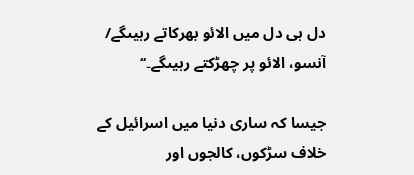دل ہی دل میں الائو بھرکاتے رہیںگے/ آنسو، الائو پر چھڑکتے رہیںگے۔‘‘

جیسا کہ ساری دنیا میں اسرائیل کے خلاف سڑکوں، کالجوں اور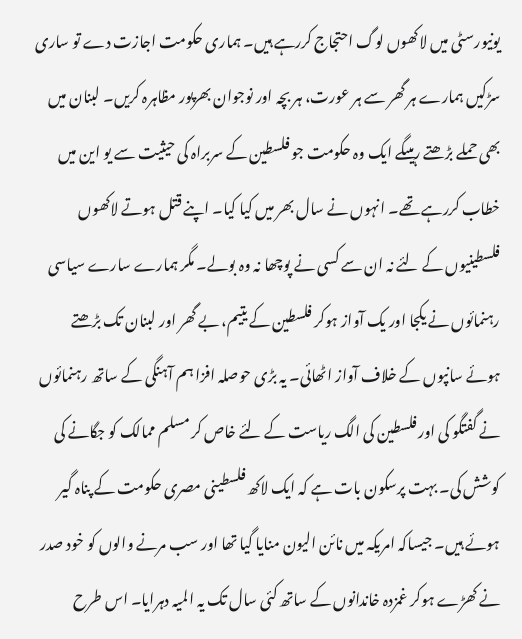یونیورسٹی میں لاکھوں لوگ احتجاج کررہے ہیں۔ ہماری حکومت اجازت دے تو ساری سڑکیں ہمارے ہر گھر سے ہر عورت، ہر بچہ اور نوجوان بھرپور مظاہرہ کریں۔ لبنان میں بھی حملے بڑھتے رہیںگے ایک وہ حکومت جو فلسطین کے سربراہ کی حیثیت سے یو این میں خطاب کررہے تھے۔ انہوں نے سال بھر میں کیا کیا۔ اپنے قتل ہوتے لاکھوں فلسطینیوں کے لئے نہ ان سے کسی نے پوچھا نہ وہ بولے۔ مگر ہمارے سارے سیاسی رہنمائوں نے یکجا اور یک آواز ہوکر فلسطین کے یتیم، بے گھر اور لبنان تک بڑھتے ہوئے سانپوں کے خلاف آواز اٹھائی۔ یہ بڑی حوصلہ افزا ہم آہنگی کے ساتھ رہنمائوں نے گفتگو کی اور فلسطین کی الگ ریاست کے لئے خاص کر مسلم ممالک کو جگانے کی کوشش کی۔ بہت پرسکون بات ہے کہ ایک لاکھ فلسطینی مصری حکومت کے پناہ گیر ہوئے ہیں۔ جیساکہ امریکہ میں نائن الیون منایا گیا تھا اور سب مرنے والوں کو خود صدر نے کھڑے ہوکر غمزدہ خاندانوں کے ساتھ کئی سال تک یہ المیہ دہرایا۔ اس طرح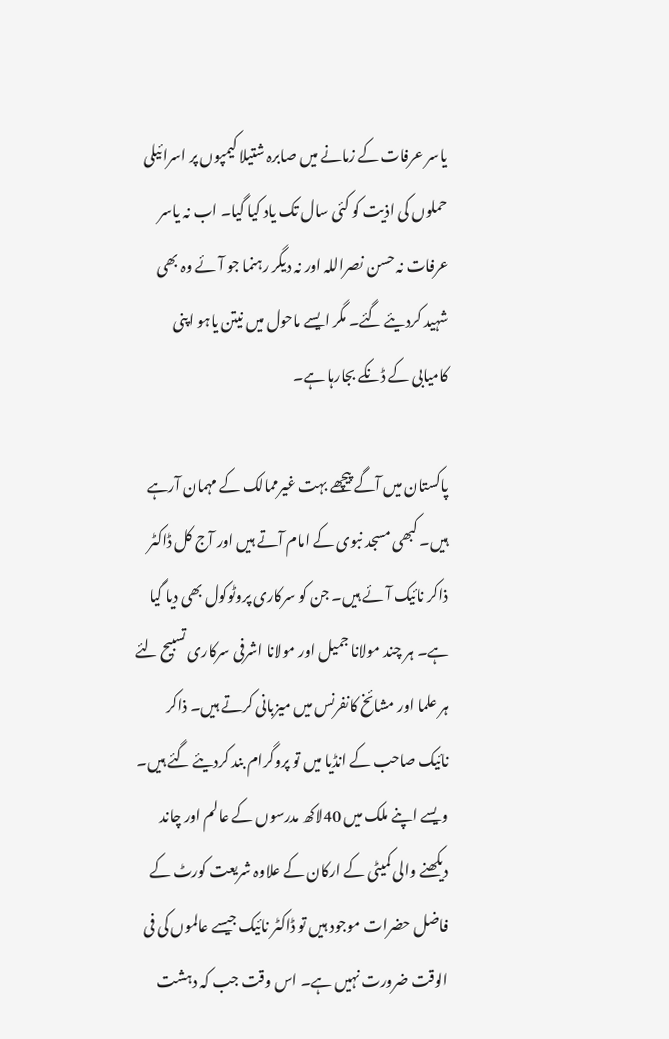یاسر عرفات کے زمانے میں صابرہ شتیلا کیمپوں پر اسرائیلی حملوں کی اذیت کو کئی سال تک یاد کیا گیا۔ اب نہ یاسر عرفات نہ حسن نصراللہ اور نہ دیگر رہنما جو آئے وہ بھی شہید کردیئے گئے۔ مگر ایسے ماحول میں نیتن یاہو اپنی کامیابی کے ڈنکے بجارہا ہے۔

پاکستان میں آگے پیچھے بہت غیرممالک کے مہمان آرہے ہیں۔ کبھی مسجد نبوی کے امام آتے ہیں اور آج کل ڈاکٹر ذاکر نائیک آئے ہیں۔ جن کو سرکاری پروٹوکول بھی دیا گیا ہے۔ ہر چند مولانا جمیل اور مولانا اشرفی سرکاری تسبیح لئے ہر علما اور مشائخ کانفرنس میں میزبانی کرتے ہیں۔ ذاکر نائیک صاحب کے انڈیا میں تو پروگرام بند کردیئے گئے ہیں۔ ویسے اپنے ملک میں 40لاکھ مدرسوں کے عالم اور چاند دیکھنے والی کمیٹی کے ارکان کے علاوہ شریعت کورٹ کے فاضل حضرات موجود ہیں تو ڈاکٹر نائیک جیسے عالموں کی فی الوقت ضرورت نہیں ہے۔ اس وقت جب کہ دہشت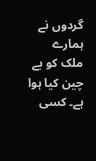گردوں نے ہمارے ملک کو بے چین کیا ہوا ہے۔ کسی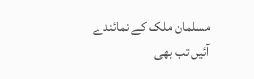مسلمان ملک کے نمائندے آئیں تب بھی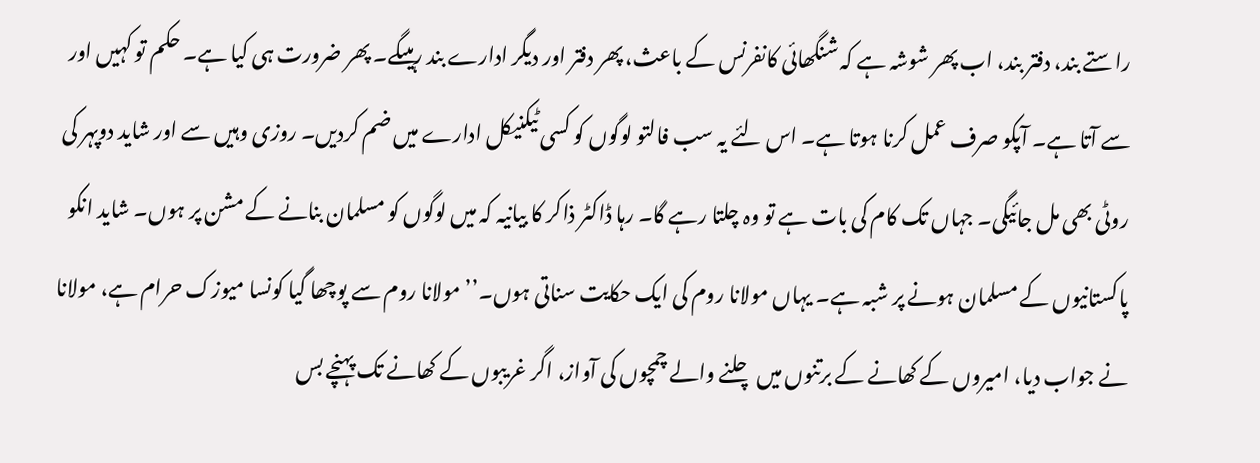راستے بند، دفتر بند، اب پھر شوشہ ہے کہ شنگھائی کانفرنس کے باعث، پھر دفتر اور دیگر ادارے بند رہیںگے۔ پھر ضرورت ہی کیا ہے۔ حکم تو کہیں اور سے آتا ہے۔ آپکو صرف عمل کرنا ہوتا ہے۔ اس لئے یہ سب فالتو لوگوں کو کسی ٹیکنیکل ادارے میں ضم کردیں۔ روزی وہیں سے اور شاید دوپہر کی روٹی بھی مل جائیگی۔ جہاں تک کام کی بات ہے تو وہ چلتا رہے گا۔ رہا ڈاکٹر ذاکر کا بیانیہ کہ میں لوگوں کو مسلمان بنانے کے مشن پر ہوں۔ شاید انکو پاکستانیوں کے مسلمان ہونے پر شبہ ہے۔ یہاں مولانا روم کی ایک حکایت سناتی ہوں۔’’مولانا روم سے پوچھا گیا کونسا میوزک حرام ہے، مولانا نے جواب دیا، امیروں کے کھانے کے برتنوں میں چلنے والے چمچوں کی آواز، اگر غریبوں کے کھانے تک پہنچے بس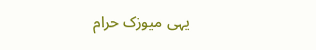یہی میوزک حرام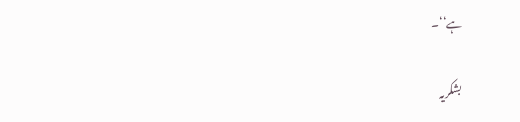ہے‘‘۔

بشکریہ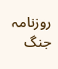روزنامہ جنگ